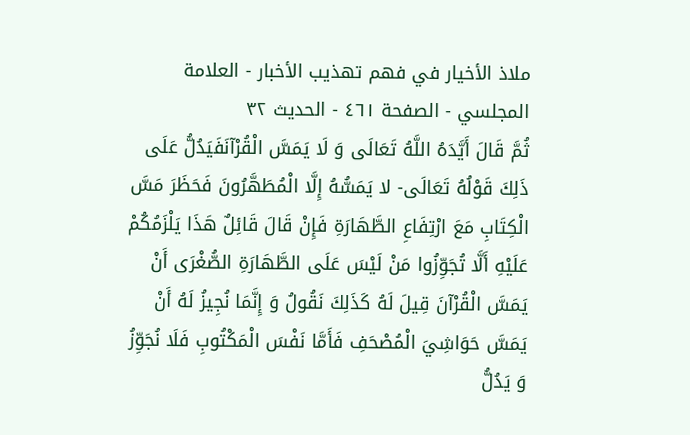ملاذ الأخيار في فهم تهذيب الأخبار - العلامة المجلسي - الصفحة ٤٦١ - الحديث ٣٢
ثُمَّ قَالَ أَيَّدَهُ اللَّهُ تَعَالَى وَ لَا يَمَسَّ الْقُرْآنَفَيَدُلُّ عَلَى ذَلِكَ قَوْلُهُ تَعَالَى- لا يَمَسُّهُ إِلَّا الْمُطَهَّرُونَ فَحَظَرَ مَسَّ الْكِتَابِ مَعَ ارْتِفَاعِ الطَّهَارَةِ فَإِنْ قَالَ قَائِلٌ هَذَا يَلْزَمُكُمْ عَلَيْهِ أَلَّا تُجَوِّزُوا مَنْ لَيْسَ عَلَى الطَّهَارَةِ الصُّغْرَى أَنْ يَمَسَّ الْقُرْآنَ قِيلَ لَهُ كَذَلِكَ نَقُولُ وَ إِنَّمَا نُجِيزُ لَهُ أَنْ يَمَسَّ حَوَاشِيَ الْمُصْحَفِ فَأَمَّا نَفْسَ الْمَكْتُوبِ فَلَا نُجَوِّزُ وَ يَدُلُّ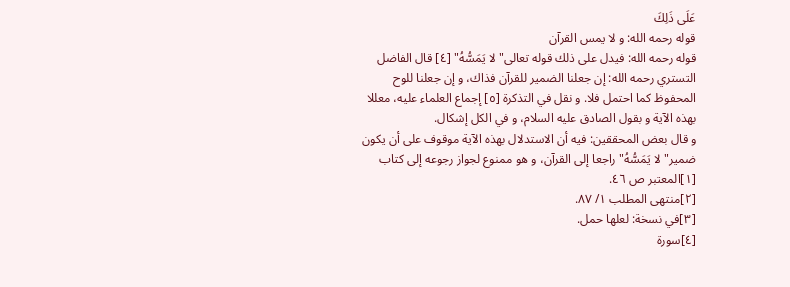عَلَى ذَلِكَ
قوله رحمه الله: و لا يمس القرآن
قوله رحمه الله: فيدل على ذلك قوله تعالى" لا يَمَسُّهُ" [٤] قال الفاضل التستري رحمه الله: إن جعلنا الضمير للقرآن فذاك، و إن جعلنا للوح المحفوظ كما احتمل فلا. و نقل في التذكرة [٥] إجماع العلماء عليه، معللا بهذه الآية و بقول الصادق عليه السلام، و في الكل إشكال.
و قال بعض المحققين: فيه أن الاستدلال بهذه الآية موقوف على أن يكون ضمير" لا يَمَسُّهُ" راجعا إلى القرآن، و هو ممنوع لجواز رجوعه إلى كتاب
[١]المعتبر ص ٤٦.
[٢]منتهى المطلب ١/ ٨٧.
[٣]في نسخة: لعلها حمل.
[٤]سورة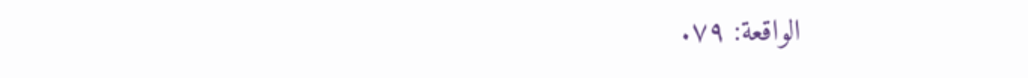الواقعة: ٧٩.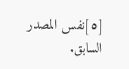[٥]نفس المصدر السابق.